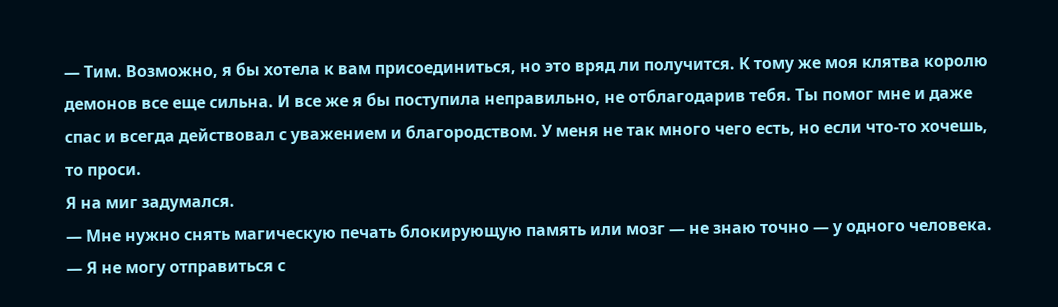— Тим. Возможно, я бы хотела к вам присоединиться, но это вряд ли получится. К тому же моя клятва королю демонов все еще сильна. И все же я бы поступила неправильно, не отблагодарив тебя. Ты помог мне и даже спас и всегда действовал с уважением и благородством. У меня не так много чего есть, но если что-то хочешь, то проси.
Я на миг задумался.
— Мне нужно снять магическую печать блокирующую память или мозг — не знаю точно — у одного человека.
— Я не могу отправиться с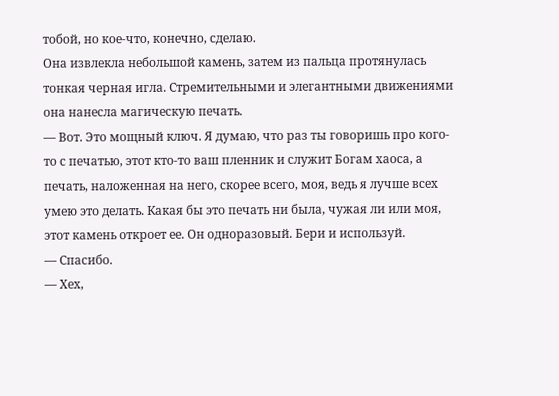тобой, но кое-что, конечно, сделаю.
Она извлекла небольшой камень, затем из пальца протянулась тонкая черная игла. Стремительными и элегантными движениями она нанесла магическую печать.
— Вот. Это мощный ключ. Я думаю, что раз ты говоришь про кого-то с печатью, этот кто-то ваш пленник и служит Богам хаоса, а печать, наложенная на него, скорее всего, моя, ведь я лучше всех умею это делать. Какая бы это печать ни была, чужая ли или моя, этот камень откроет ее. Он одноразовый. Бери и используй.
— Спасибо.
— Хех,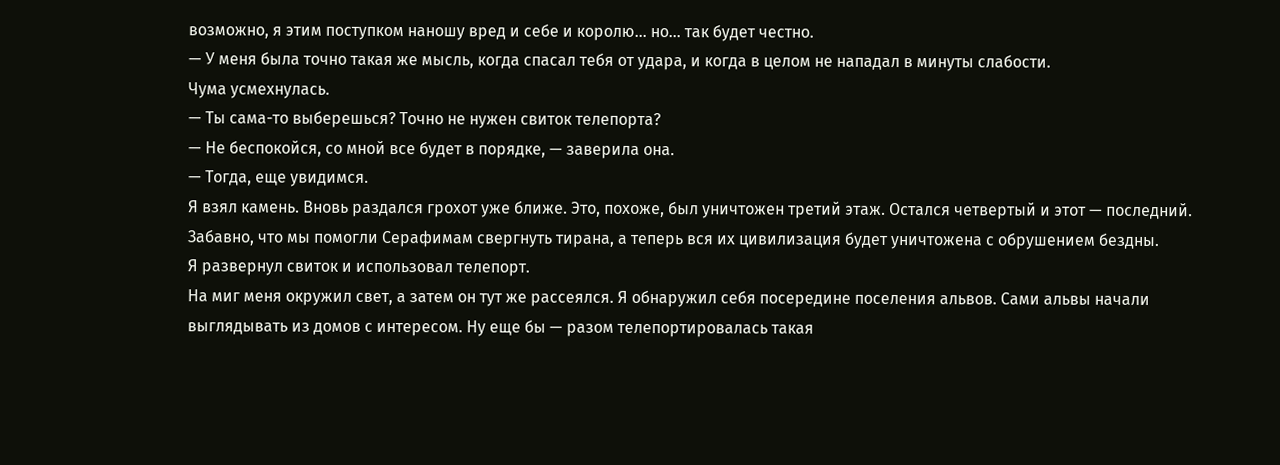возможно, я этим поступком наношу вред и себе и королю… но… так будет честно.
— У меня была точно такая же мысль, когда спасал тебя от удара, и когда в целом не нападал в минуты слабости.
Чума усмехнулась.
— Ты сама-то выберешься? Точно не нужен свиток телепорта?
— Не беспокойся, со мной все будет в порядке, — заверила она.
— Тогда, еще увидимся.
Я взял камень. Вновь раздался грохот уже ближе. Это, похоже, был уничтожен третий этаж. Остался четвертый и этот — последний. Забавно, что мы помогли Серафимам свергнуть тирана, а теперь вся их цивилизация будет уничтожена с обрушением бездны.
Я развернул свиток и использовал телепорт.
На миг меня окружил свет, а затем он тут же рассеялся. Я обнаружил себя посередине поселения альвов. Сами альвы начали выглядывать из домов с интересом. Ну еще бы — разом телепортировалась такая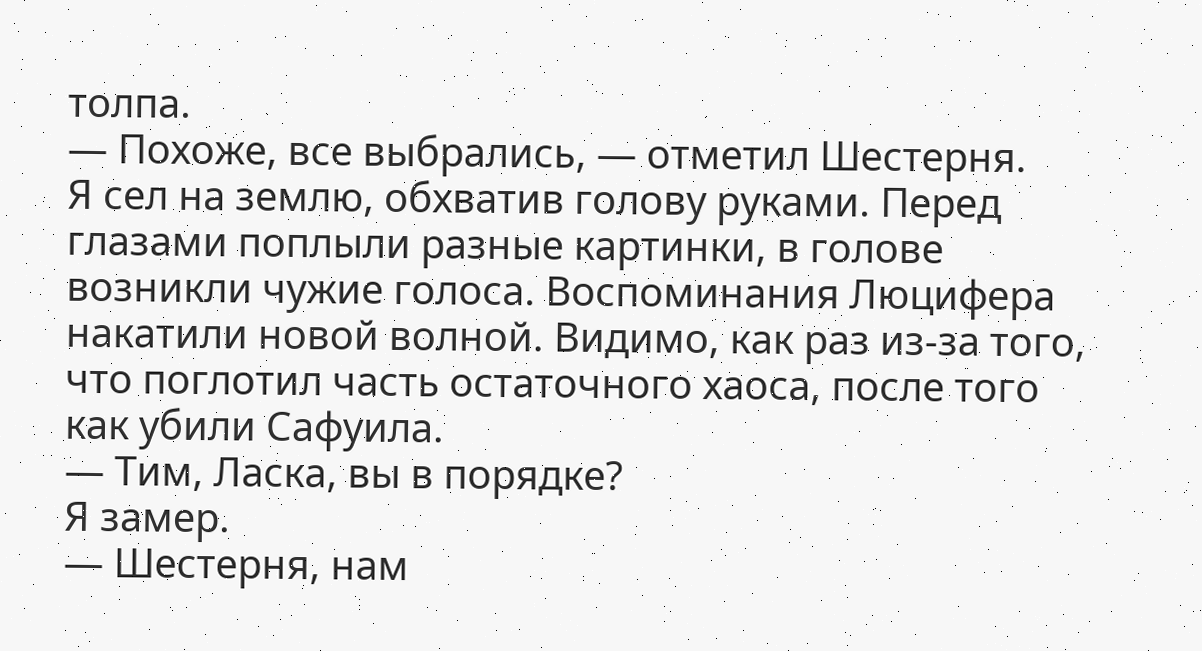толпа.
— Похоже, все выбрались, — отметил Шестерня.
Я сел на землю, обхватив голову руками. Перед глазами поплыли разные картинки, в голове возникли чужие голоса. Воспоминания Люцифера накатили новой волной. Видимо, как раз из-за того, что поглотил часть остаточного хаоса, после того как убили Сафуила.
— Тим, Ласка, вы в порядке?
Я замер.
— Шестерня, нам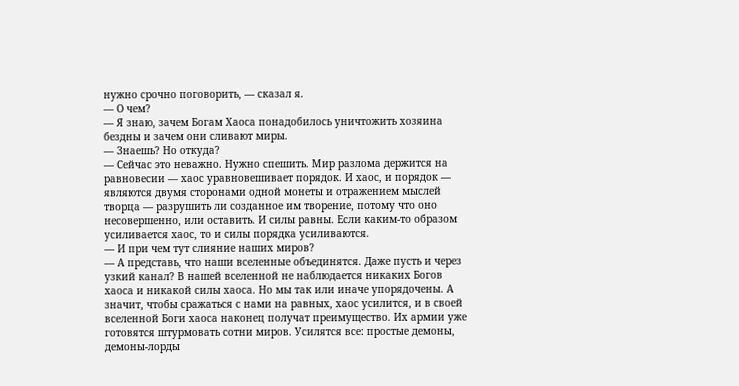нужно срочно поговорить, — сказал я.
— О чем?
— Я знаю, зачем Богам Хаоса понадобилось уничтожить хозяина бездны и зачем они сливают миры.
— Знаешь? Но откуда?
— Сейчас это неважно. Нужно спешить. Мир разлома держится на равновесии — хаос уравновешивает порядок. И хаос, и порядок — являются двумя сторонами одной монеты и отражением мыслей творца — разрушить ли созданное им творение, потому что оно несовершенно, или оставить. И силы равны. Если каким-то образом усиливается хаос, то и силы порядка усиливаются.
— И при чем тут слияние наших миров?
— А представь, что наши вселенные объединятся. Даже пусть и через узкий канал? В нашей вселенной не наблюдается никаких Богов хаоса и никакой силы хаоса. Но мы так или иначе упорядочены. А значит, чтобы сражаться с нами на равных, хаос усилится, и в своей вселенной Боги хаоса наконец получат преимущество. Их армии уже готовятся штурмовать сотни миров. Усилятся все: простые демоны, демоны-лорды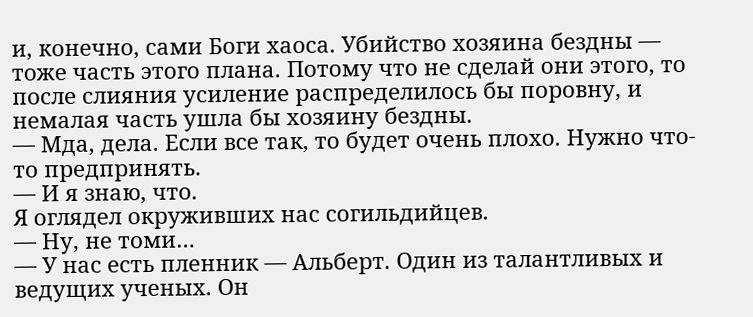и, конечно, сами Боги хаоса. Убийство хозяина бездны — тоже часть этого плана. Потому что не сделай они этого, то после слияния усиление распределилось бы поровну, и немалая часть ушла бы хозяину бездны.
— Мда, дела. Если все так, то будет очень плохо. Нужно что-то предпринять.
— И я знаю, что.
Я оглядел окруживших нас согильдийцев.
— Ну, не томи…
— У нас есть пленник — Альберт. Один из талантливых и ведущих ученых. Он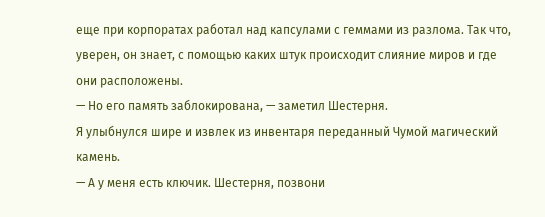еще при корпоратах работал над капсулами с геммами из разлома. Так что, уверен, он знает, с помощью каких штук происходит слияние миров и где они расположены.
— Но его память заблокирована, — заметил Шестерня.
Я улыбнулся шире и извлек из инвентаря переданный Чумой магический камень.
— А у меня есть ключик. Шестерня, позвони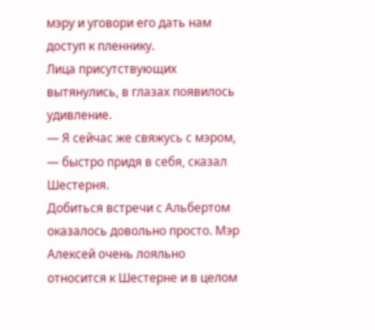мэру и уговори его дать нам доступ к пленнику.
Лица присутствующих вытянулись, в глазах появилось удивление.
— Я сейчас же свяжусь с мэром, — быстро придя в себя, сказал Шестерня.
Добиться встречи с Альбертом оказалось довольно просто. Мэр Алексей очень лояльно относится к Шестерне и в целом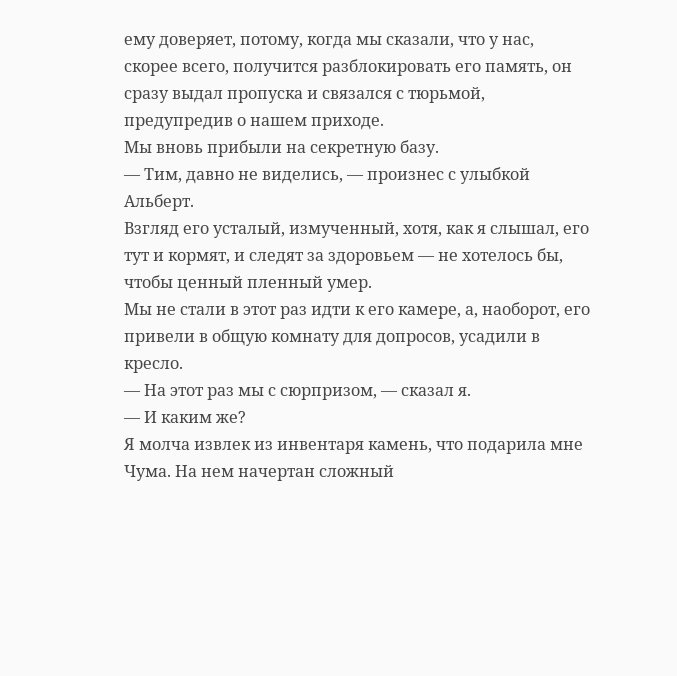ему доверяет, потому, когда мы сказали, что у нас, скорее всего, получится разблокировать его память, он сразу выдал пропуска и связался с тюрьмой, предупредив о нашем приходе.
Мы вновь прибыли на секретную базу.
— Тим, давно не виделись, — произнес с улыбкой Альберт.
Взгляд его усталый, измученный, хотя, как я слышал, его тут и кормят, и следят за здоровьем — не хотелось бы, чтобы ценный пленный умер.
Мы не стали в этот раз идти к его камере, а, наоборот, его привели в общую комнату для допросов, усадили в кресло.
— На этот раз мы с сюрпризом, — сказал я.
— И каким же?
Я молча извлек из инвентаря камень, что подарила мне Чума. На нем начертан сложный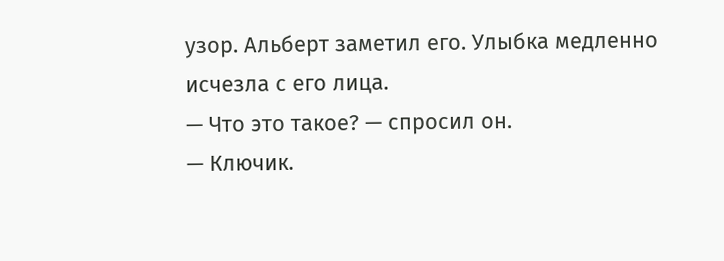узор. Альберт заметил его. Улыбка медленно исчезла с его лица.
— Что это такое? — спросил он.
— Ключик.